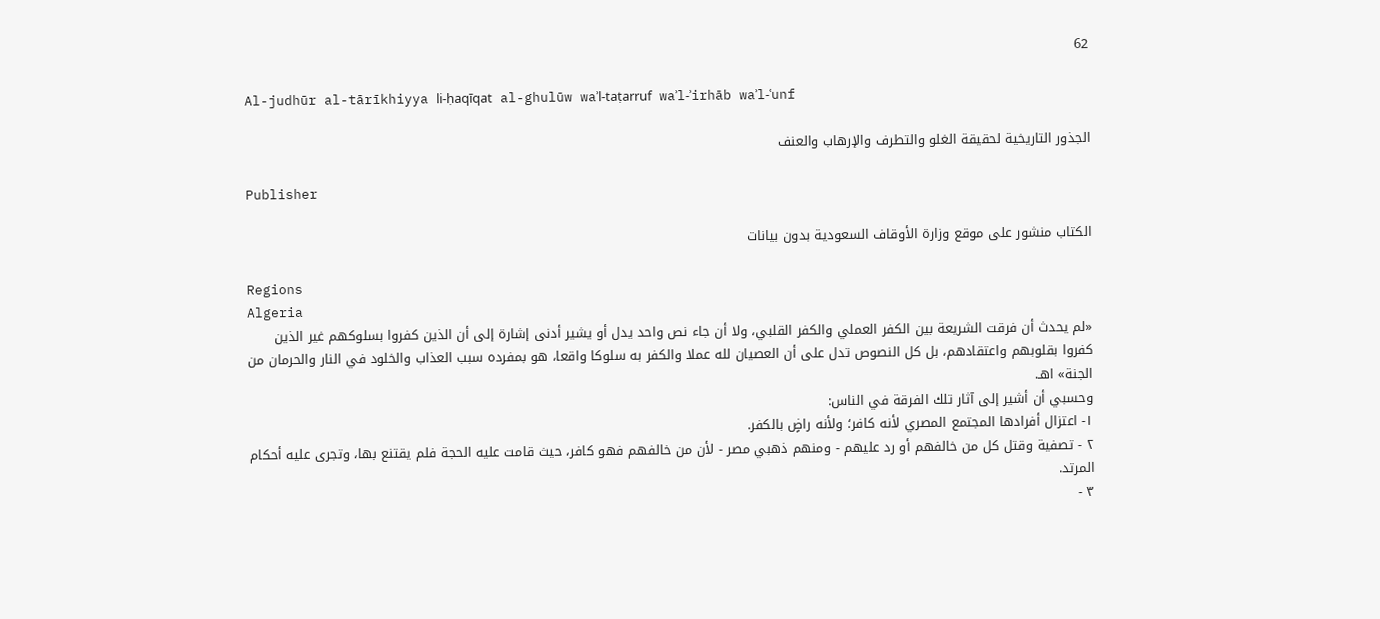62

Al-judhūr al-tārīkhiyya li-ḥaqīqat al-ghulūw waʾl-taṭarruf waʾl-ʾirhāb waʾl-ʿunf

الجذور التاريخية لحقيقة الغلو والتطرف والإرهاب والعنف

Publisher

الكتاب منشور على موقع وزارة الأوقاف السعودية بدون بيانات

Regions
Algeria
«لم يحدث أن فرقت الشريعة بين الكفر العملي والكفر القلبي، ولا أن جاء نص واحد يدل أو يشير أدنى إشارة إلى أن الذين كفروا بسلوكهم غير الذين كفروا بقلوبهم واعتقادهم، بل كل النصوص تدل على أن العصيان لله عملا والكفر به سلوكا واقعا، هو بمفرده سبب العذاب والخلود في النار والحرمان من الجنة» اهـ.
وحسبي أن أشير إلى آثار تلك الفرقة في الناس:
١- اعتزال أفرادها المجتمع المصري لأنه كافر؛ ولأنه راضٍ بالكفر.
٢ - تصفية وقتل كل من خالفهم أو رد عليهم - ومنهم ذهبي مصر - لأن من خالفهم فهو كافر، حيث قامت عليه الحجة فلم يقتنع بها، وتجرى عليه أحكام المرتد.
٣ -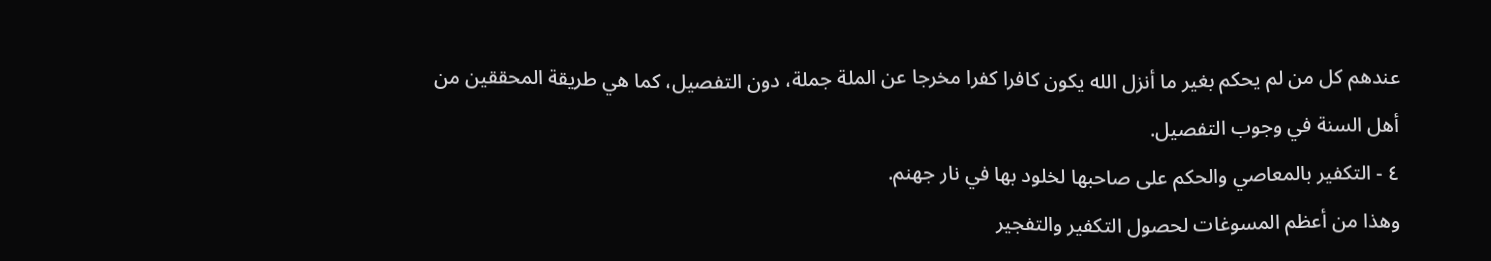عندهم كل من لم يحكم بغير ما أنزل الله يكون كافرا كفرا مخرجا عن الملة جملة، دون التفصيل، كما هي طريقة المحققين من أهل السنة في وجوب التفصيل.
٤ - التكفير بالمعاصي والحكم على صاحبها لخلود بها في نار جهنم.
وهذا من أعظم المسوغات لحصول التكفير والتفجير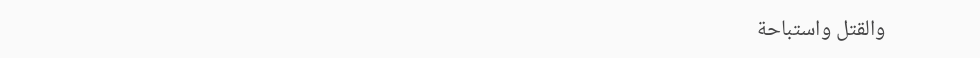والقتل واستباحة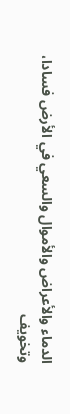الدماء والأعراض والأموال والسعي في الأرض فسادا، وتخويف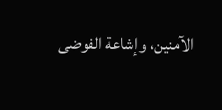الآمنين، وإشاعة الفوضى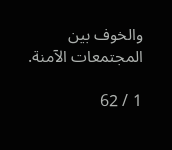والخوف بين المجتمعات الآمنة.

1 / 62